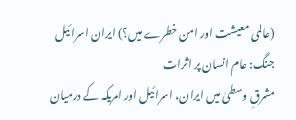(عالمی معیشت اور امن خطرے میں؟) ایران اسرائیل جنگ: عام انسان پر اثرات
مشرقِ وسطیٰ میں ایران، اسرائیل اور امریکہ کے درمیان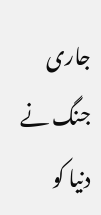جاری جنگ نے دنیا کو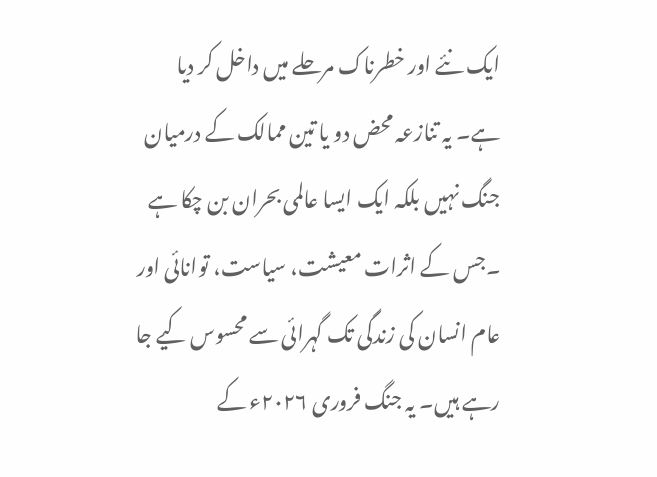ایک نئے اور خطرناک مرحلے میں داخل کر دیا ہے۔ یہ تنازعہ محض دو یا تین ممالک کے درمیان جنگ نہیں بلکہ ایک ایسا عالمی بحران بن چکا ہے ۔جس کے اثرات معیشت، سیاست، توانائی اور عام انسان کی زندگی تک گہرائی سے محسوس کیے جا رہے ہیں۔ یہ جنگ فروری ۲۰۲۶ء کے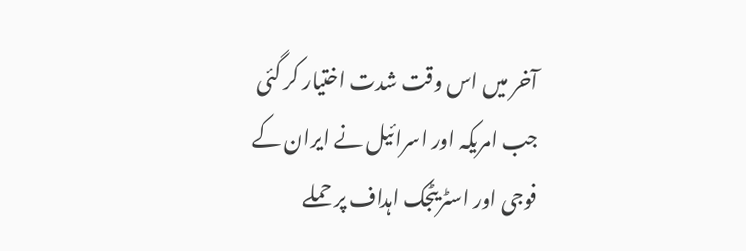آخر میں اس وقت شدت اختیار کر گئی جب امریکہ اور اسرائیل نے ایران کے فوجی اور اسٹریٹجک اہداف پر حملے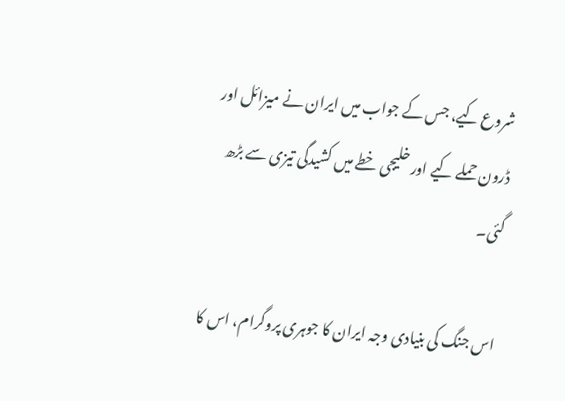شروع کیے، جس کے جواب میں ایران نے میزائل اور ڈرون حملے کیے اور خلیجی خطے میں کشیدگی تیزی سے بڑھ گئی۔

اس جنگ کی بنیادی وجہ ایران کا جوہری پروگرام، اس کا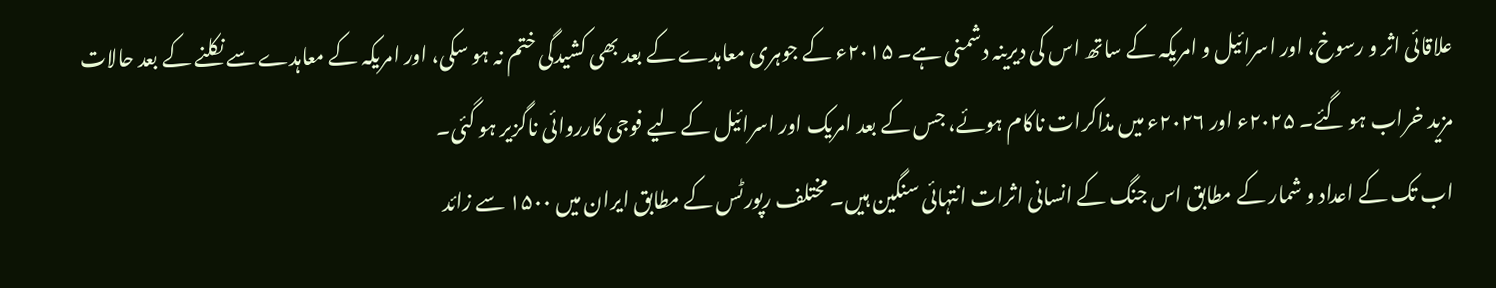علاقائی اثر و رسوخ، اور اسرائیل و امریکہ کے ساتھ اس کی دیرینہ دشمنی ہے۔ ۲۰۱۵ء کے جوہری معاہدے کے بعد بھی کشیدگی ختم نہ ہو سکی، اور امریکہ کے معاہدے سے نکلنے کے بعد حالات مزید خراب ہو گئے۔ ۲۰۲۵ء اور ۲۰۲۶ء میں مذاکرات ناکام ہوئے، جس کے بعد امریک اور اسرائیل کے لیے فوجی کارروائی ناگزیر ہو گئی۔
اب تک کے اعداد و شمار کے مطابق اس جنگ کے انسانی اثرات انتہائی سنگین ہیں۔ مختلف رپورٹس کے مطابق ایران میں ۱۵۰۰ سے زائد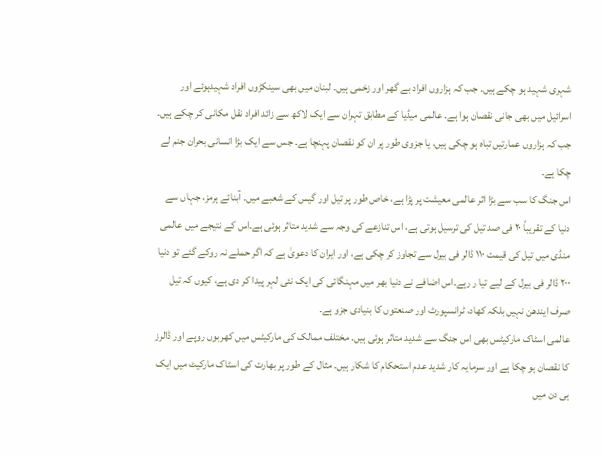شہری شہید ہو چکے ہیں۔ جب کہ ہزاروں افراد بے گھر اور زخمی ہیں۔ لبنان میں بھی سینکڑوں افراد شہیدہوئے اور اسرائیل میں بھی جانی نقصان ہوا ہے۔ عالمی میڈیا کے مطابق تہران سے ایک لاکھ سے زائد افراد نقل مکانی کر چکے ہیں۔ جب کہ ہزاروں عمارتیں تباہ ہو چکی ہیں، یا جزوی طور پر ان کو نقصان پہنچا ہے۔ جس سے ایک بڑا انسانی بحران جنم لے چکا ہے۔
اس جنگ کا سب سے بڑا اثر عالمی معیشت پر پڑا ہے، خاص طور پر تیل اور گیس کے شعبے میں۔ آبنائے ہرمز، جہاں سے دنیا کے تقریباً ۲۰ فی صد تیل کی ترسیل ہوتی ہے، اس تنازعے کی وجہ سے شدید متاثر ہوئی ہے۔اس کے نتیجے میں عالمی منڈی میں تیل کی قیمت ۱۱۰ ڈالر فی بیرل سے تجاوز کر چکی ہے، اور ایران کا دعویٰ ہے کہ اگر حملے نہ روکے گئے تو دنیا ۲۰۰ ڈالر فی بیرل کے لیے تیا ر رہے۔اس اضافے نے دنیا بھر میں مہنگائی کی ایک نئی لہر پیدا کر دی ہے، کیوں کہ تیل صرف ایندھن نہیں بلکہ کھاد، ٹرانسپورٹ اور صنعتوں کا بنیادی جزو ہے۔
عالمی اسٹاک مارکیٹس بھی اس جنگ سے شدید متاثر ہوئی ہیں۔ مختلف ممالک کی مارکیٹس میں کھربوں روپے اور ڈالرز کا نقصان ہو چکا ہے اور سرمایہ کار شدید عدم استحکام کا شکار ہیں۔ مثال کے طور پر بھارت کی اسٹاک مارکیٹ میں ایک ہی دن میں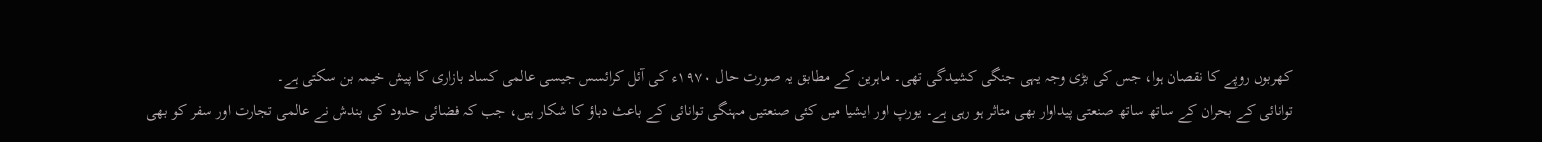کھربوں روپے کا نقصان ہوا، جس کی بڑی وجہ یہی جنگی کشیدگی تھی۔ ماہرین کے مطابق یہ صورت حال ۱۹۷۰ء کی آئل کرائسس جیسی عالمی کساد بازاری کا پیش خیمہ بن سکتی ہے۔
توانائی کے بحران کے ساتھ ساتھ صنعتی پیداوار بھی متاثر ہو رہی ہے۔ یورپ اور ایشیا میں کئی صنعتیں مہنگی توانائی کے باعث دباؤ کا شکار ہیں، جب کہ فضائی حدود کی بندش نے عالمی تجارت اور سفر کو بھی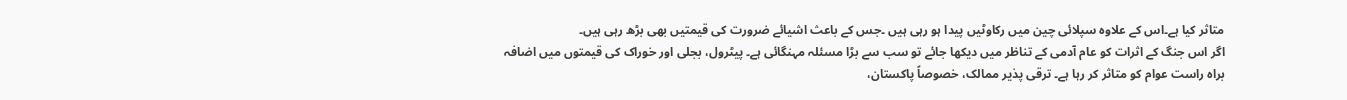متاثر کیا ہے۔اس کے علاوہ سپلائی چین میں رکاوٹیں پیدا ہو رہی ہیں ۔جس کے باعث اشیائے ضرورت کی قیمتیں بھی بڑھ رہی ہیں۔
اگر اس جنگ کے اثرات کو عام آدمی کے تناظر میں دیکھا جائے تو سب سے بڑا مسئلہ مہنگائی ہے۔ پیٹرول، بجلی اور خوراک کی قیمتوں میں اضافہ براہ راست عوام کو متاثر کر رہا ہے۔ ترقی پذیر ممالک، خصوصاً پاکستان،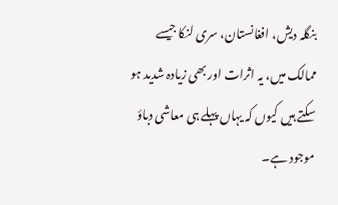بنگلہ دیش، افغانستان، سری لنکا جیسے ممالک میں، یہ اثرات اور بھی زیادہ شدید ہو سکتے ہیں کیوں کہ یہاں پہلے ہی معاشی دباؤ موجود ہے۔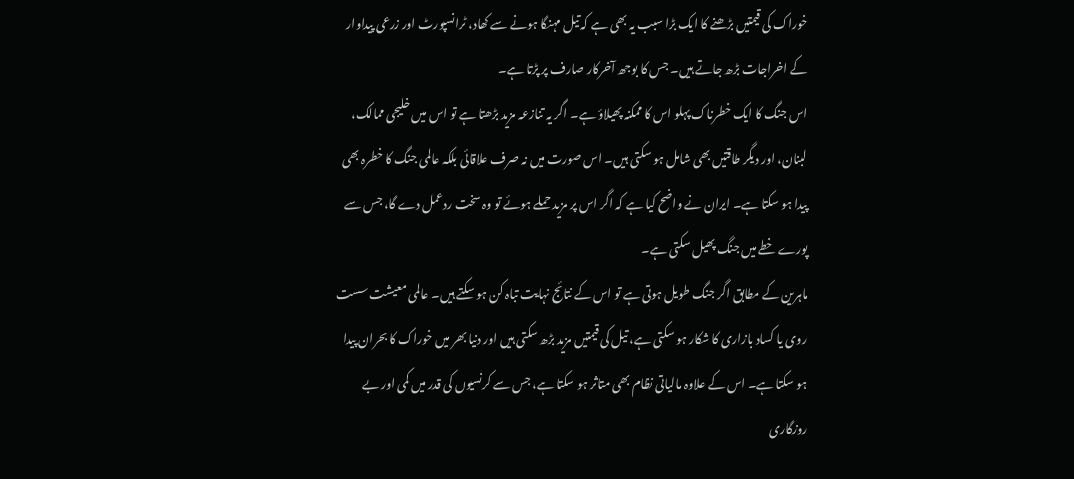خوراک کی قیمتیں بڑھنے کا ایک بڑا سبب یہ بھی ہے کہ تیل مہنگا ہونے سے کھاد، ٹرانسپورٹ اور زرعی پیداوار کے اخراجات بڑھ جاتے ہیں۔ جس کا بوجھ آخرکار صارف پر پڑتا ہے۔
اس جنگ کا ایک خطرناک پہلو اس کا ممکنہ پھیلاؤ ہے۔ اگر یہ تنازعہ مزید بڑھتا ہے تو اس میں خلیجی ممالک، لبنان، اور دیگر طاقتیں بھی شامل ہو سکتی ہیں۔ اس صورت میں نہ صرف علاقائی بلکہ عالمی جنگ کا خطرہ بھی پیدا ہو سکتا ہے۔ ایران نے واضح کیا ہے کہ اگر اس پر مزید حملے ہوئے تو وہ سخت ردعمل دے گا، جس سے پورے خطے میں جنگ پھیل سکتی ہے۔
ماہرین کے مطابق اگر جنگ طویل ہوتی ہے تو اس کے نتائج نہایت تباہ کن ہو سکتے ہیں۔ عالمی معیشت سست روی یا کساد بازاری کا شکار ہو سکتی ہے، تیل کی قیمتیں مزید بڑھ سکتی ہیں اور دنیا بھر میں خوراک کا بحران پیدا ہو سکتا ہے۔ اس کے علاوہ مالیاتی نظام بھی متاثر ہو سکتا ہے، جس سے کرنسیوں کی قدر میں کمی اور بے روزگاری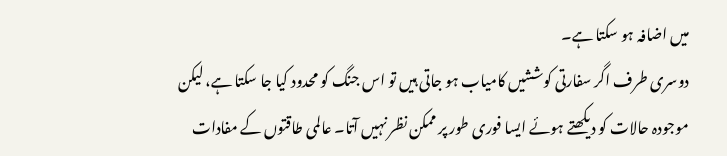میں اضافہ ہو سکتا ہے۔
دوسری طرف اگر سفارتی کوششیں کامیاب ہو جاتی ہیں تو اس جنگ کو محدود کیا جا سکتا ہے، لیکن موجودہ حالات کو دیکھتے ہوئے ایسا فوری طور پر ممکن نظر نہیں آتا۔ عالمی طاقتوں کے مفادات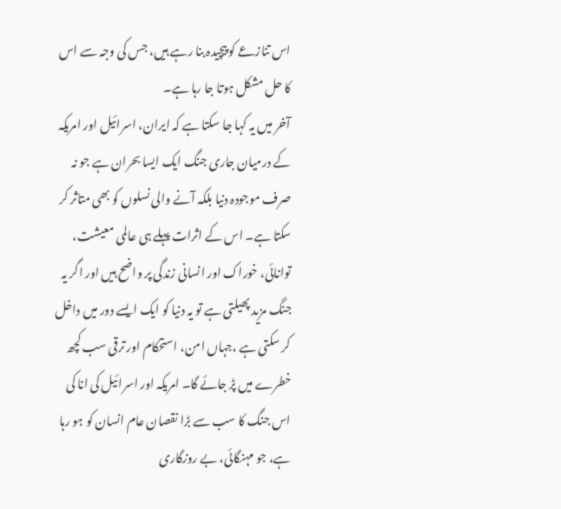اس تنازعے کو پیچیدہ بنا رہے ہیں، جس کی وجہ سے اس کا حل مشکل ہوتا جا رہا ہے۔
آخر میں یہ کہا جا سکتا ہے کہ ایران، اسرائیل اور امریکہ کے درمیان جاری جنگ ایک ایسا بحران ہے جو نہ صرف موجودہ دنیا بلکہ آنے والی نسلوں کو بھی متاثر کر سکتا ہے۔ اس کے اثرات پہلے ہی عالمی معیشت، توانائی، خوراک اور انسانی زندگی پر واضح ہیں اور اگر یہ جنگ مزید پھیلتی ہے تو یہ دنیا کو ایک ایسے دور میں داخل کر سکتی ہے ،جہاں امن، استحکام اور ترقی سب کچھ خطرے میں پڑ جائے گا۔ امریکہ اور اسرائیل کی انا کی اس جنگ کا سب سے بڑا نقصان عام انسان کو ہو رہا ہے، جو مہنگائی، بے روزگاری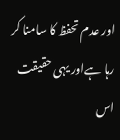اور عدم تحفظ کا سامنا کر رہا ہےاور یہی حقیقت اس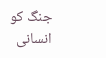جنگ کو انسانی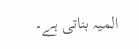المیہ بناتی ہے۔